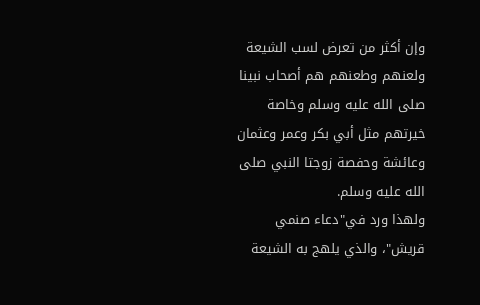وإن أكثر من تعرض لسب الشيعة ولعنهم وطعنهم هم أصحاب نبينا صلى الله عليه وسلم وخاصة خيرتهم مثل أبي بكر وعمر وعثمان وعائشة وحفصة زوجتا النبي صلى الله عليه وسلم.
ولهذا ورد في"دعاء صنمي قريش"، والذي يلهج به الشيعة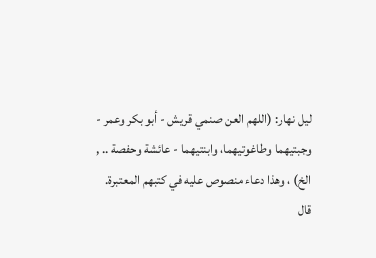ليل نهار: (اللهم العن صنمي قريش - أبو بكر وعمر - وجبتيهما وطاغوتيهما، وابنتيهما - عائشة وحفصة .. , الخ) ، وهذا دعاء منصوص عليه في كتبهم المعتبرة.
قال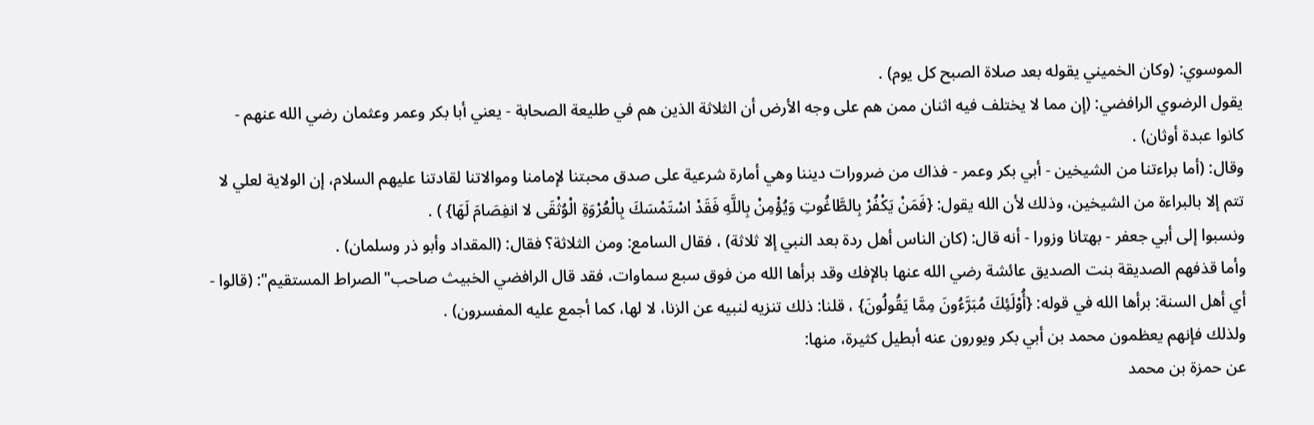الموسوي: (وكان الخميني يقوله بعد صلاة الصبح كل يوم) .
يقول الرضوي الرافضي: (إن مما لا يختلف فيه اثنان ممن هم على وجه الأرض أن الثلاثة الذين هم في طليعة الصحابة - يعني أبا بكر وعمر وعثمان رضي الله عنهم - كانوا عبدة أوثان) .
وقال: (أما براءتنا من الشيخين - أبي بكر وعمر - فذاك من ضرورات ديننا وهي أمارة شرعية على صدق محبتنا لإمامنا وموالاتنا لقادتنا عليهم السلام، إن الولاية لعلي لا تتم إلا بالبراءة من الشيخين، وذلك لأن الله يقول: {فَمَنْ يَكْفُرْ بِالطَّاغُوتِ وَيُؤْمِنْ بِاللَّهِ فَقَدْ اسْتَمْسَكَ بِالْعُرْوَةِ الْوُثْقَى لا انفِصَامَ لَهَا} ) .
ونسبوا إلى أبي جعفر - بهتانا وزورا - أنه قال: (كان الناس أهل ردة بعد النبي إلا ثلاثة) ، فقال السامع: ومن الثلاثة؟ فقال: (المقداد وأبو ذر وسلمان) .
وأما قذفهم الصديقة بنت الصديق عائشة رضي الله عنها بالإفك وقد برأها الله من فوق سبع سماوات، فقد قال الرافضي الخبيث صاحب"الصراط المستقيم": (قالوا - أي أهل السنة: برأها الله في قوله: {أُوْلَئِكَ مُبَرَّءُونَ مِمَّا يَقُولُونَ} ، قلنا: ذلك تنزيه لنبيه عن الزنا، لا لها، كما أجمع عليه المفسرون) .
ولذلك فإنهم يعظمون محمد بن أبي بكر ويورون عنه أبطيل كثيرة، منها:
عن حمزة بن محمد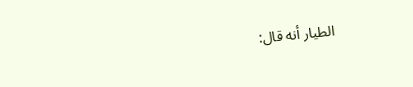الطيار أنه قال: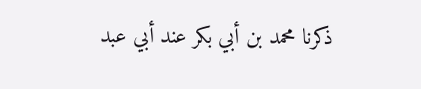ذكرنا محمد بن أبي بكر عند أبي عبد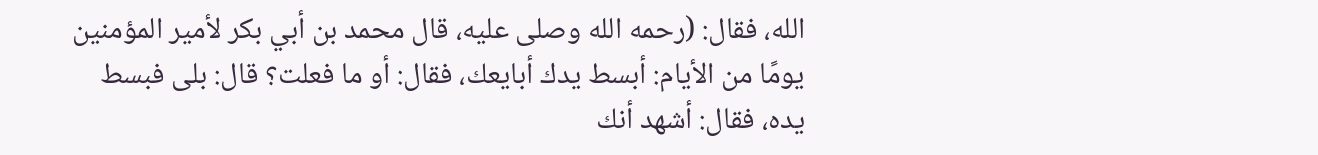الله، فقال: (رحمه الله وصلى عليه، قال محمد بن أبي بكر لأمير المؤمنين يومًا من الأيام: أبسط يدك أبايعك، فقال: أو ما فعلت؟ قال: بلى فبسط يده، فقال: أشهد أنك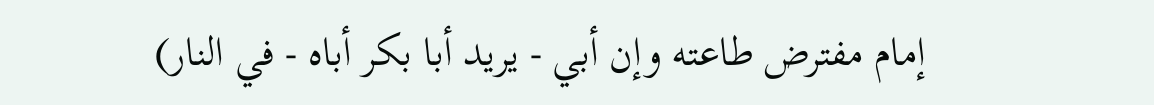إمام مفترض طاعته وإن أبي - يريد أبا بكر أباه - في النار)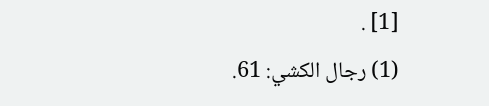[1] .
(1) رجال الكشي: 61.